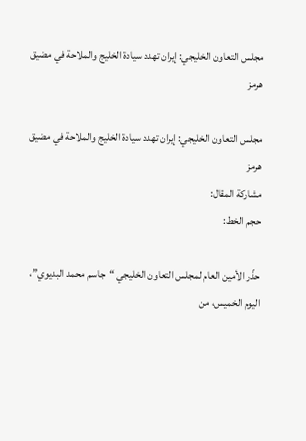مجلس التعاون الخليجي: إيران تهدد سيادة الخليج والملاحة في مضيق هرمز

مجلس التعاون الخليجي: إيران تهدد سيادة الخليج والملاحة في مضيق هرمز
مشاركة المقال:
حجم الخط:

حذّر الأمين العام لمجلس التعاون الخليجي “جاسم محمد البديوي”، اليوم الخميس، من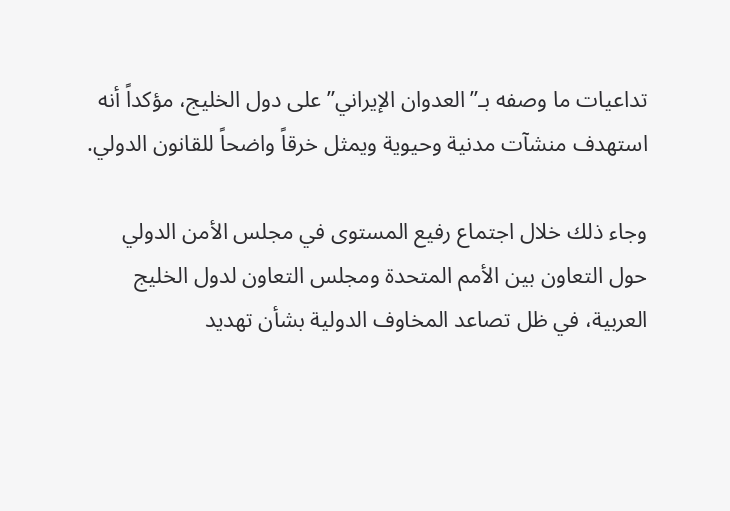تداعيات ما وصفه بـ”العدوان الإيراني” على دول الخليج، مؤكداً أنه استهدف منشآت مدنية وحيوية ويمثل خرقاً واضحاً للقانون الدولي.

وجاء ذلك خلال اجتماع رفيع المستوى في مجلس الأمن الدولي حول التعاون بين الأمم المتحدة ومجلس التعاون لدول الخليج العربية، في ظل تصاعد المخاوف الدولية بشأن تهديد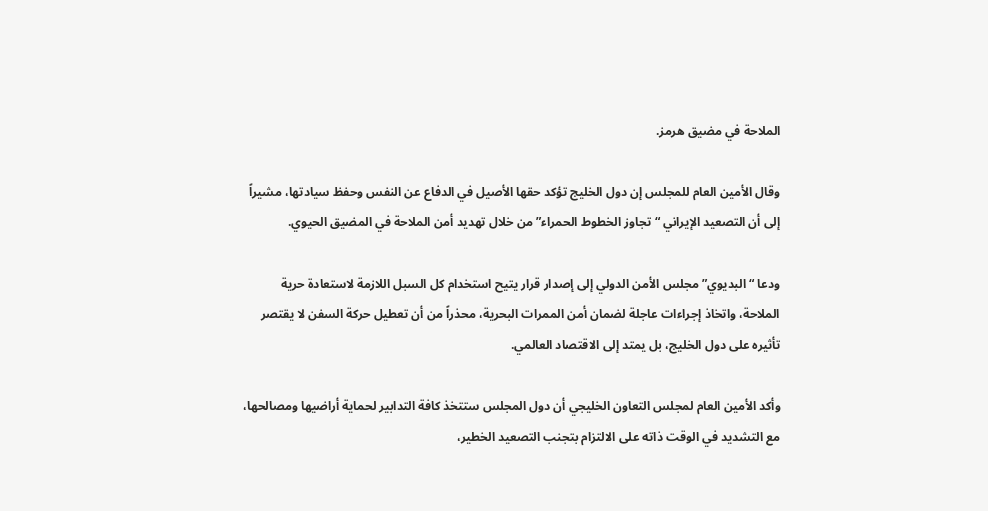الملاحة في مضيق هرمز.

وقال الأمين العام للمجلس إن دول الخليج تؤكد حقها الأصيل في الدفاع عن النفس وحفظ سيادتها، مشيراً إلى أن التصعيد الإيراني “تجاوز الخطوط الحمراء” من خلال تهديد أمن الملاحة في المضيق الحيوي.

ودعا “البديوي” مجلس الأمن الدولي إلى إصدار قرار يتيح استخدام كل السبل اللازمة لاستعادة حرية الملاحة، واتخاذ إجراءات عاجلة لضمان أمن الممرات البحرية، محذراً من أن تعطيل حركة السفن لا يقتصر تأثيره على دول الخليج، بل يمتد إلى الاقتصاد العالمي.

وأكد الأمين العام لمجلس التعاون الخليجي أن دول المجلس ستتخذ كافة التدابير لحماية أراضيها ومصالحها، مع التشديد في الوقت ذاته على الالتزام بتجنب التصعيد الخطير،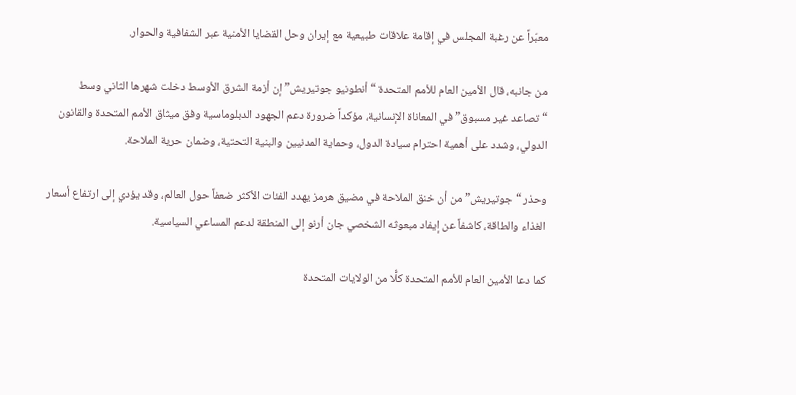معبّراً عن رغبة المجلس في إقامة علاقات طبيعية مع إيران وحل القضايا الأمنية عبر الشفافية والحوار.

من جانبه، قال الأمين العام للأمم المتحدة “أنطونيو جوتيريش” إن أزمة الشرق الأوسط دخلت شهرها الثاني وسط “تصاعد غير مسبوق” في المعاناة الإنسانية، مؤكداً ضرورة دعم الجهود الدبلوماسية وفق ميثاق الأمم المتحدة والقانون الدولي، وشدد على أهمية احترام سيادة الدول، وحماية المدنيين والبنية التحتية، وضمان حرية الملاحة.

وحذر “جوتيريش” من أن خنق الملاحة في مضيق هرمز يهدد الفئات الأكثر ضعفاً حول العالم، وقد يؤدي إلى ارتفاع أسعار الغذاء والطاقة، كاشفاً عن إيفاد مبعوثه الشخصي جان أرنو إلى المنطقة لدعم المساعي السياسية.

كما دعا الأمين العام للأمم المتحدة كلًّا من الولايات المتحدة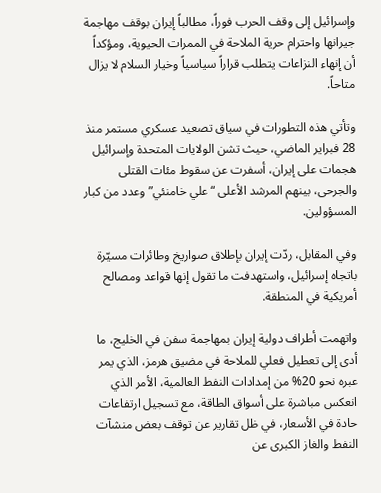وإسرائيل إلى وقف الحرب فوراً، مطالباً إيران بوقف مهاجمة جيرانها واحترام حرية الملاحة في الممرات الحيوية، ومؤكداً أن إنهاء النزاعات يتطلب قراراً سياسياً وخيار السلام لا يزال متاحاً.

وتأتي هذه التطورات في سياق تصعيد عسكري مستمر منذ 28 فبراير الماضي، حيث تشن الولايات المتحدة وإسرائيل هجمات على إيران، أسفرت عن سقوط مئات القتلى والجرحى، بينهم المرشد الأعلى “علي خامنئي” وعدد من كبار المسؤولين.

وفي المقابل، ردّت إيران بإطلاق صواريخ وطائرات مسيّرة باتجاه إسرائيل، واستهدفت ما تقول إنها قواعد ومصالح أمريكية في المنطقة.

واتهمت أطراف دولية إيران بمهاجمة سفن في الخليج، ما أدى إلى تعطيل فعلي للملاحة في مضيق هرمز، الذي يمر عبره نحو 20% من إمدادات النفط العالمية، الأمر الذي انعكس مباشرة على أسواق الطاقة، مع تسجيل ارتفاعات حادة في الأسعار، في ظل تقارير عن توقف بعض منشآت النفط والغاز الكبرى عن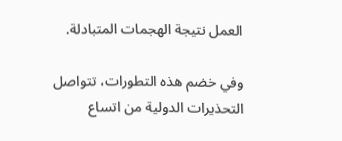العمل نتيجة الهجمات المتبادلة.

وفي خضم هذه التطورات، تتواصل التحذيرات الدولية من اتساع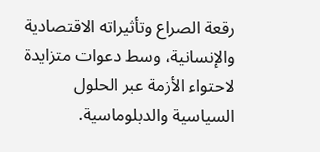رقعة الصراع وتأثيراته الاقتصادية والإنسانية، وسط دعوات متزايدة لاحتواء الأزمة عبر الحلول السياسية والدبلوماسية.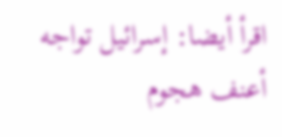اقرأ أيضا: إسرائيل تواجه أعنف هجوم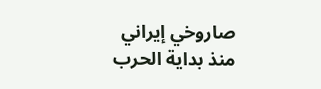صاروخي إيراني منذ بداية الحرب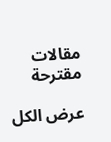مقالات مقترحة

عرض الكل